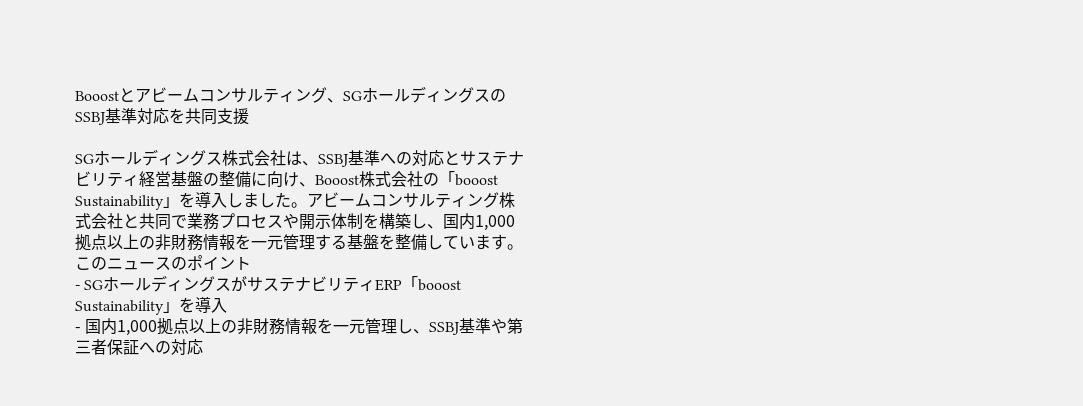Booostとアビームコンサルティング、SGホールディングスのSSBJ基準対応を共同支援

SGホールディングス株式会社は、SSBJ基準への対応とサステナビリティ経営基盤の整備に向け、Booost株式会社の「booost Sustainability」を導入しました。アビームコンサルティング株式会社と共同で業務プロセスや開示体制を構築し、国内1,000拠点以上の非財務情報を一元管理する基盤を整備しています。
このニュースのポイント
- SGホールディングスがサステナビリティERP「booost Sustainability」を導入
- 国内1,000拠点以上の非財務情報を一元管理し、SSBJ基準や第三者保証への対応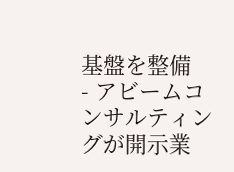基盤を整備
- アビームコンサルティングが開示業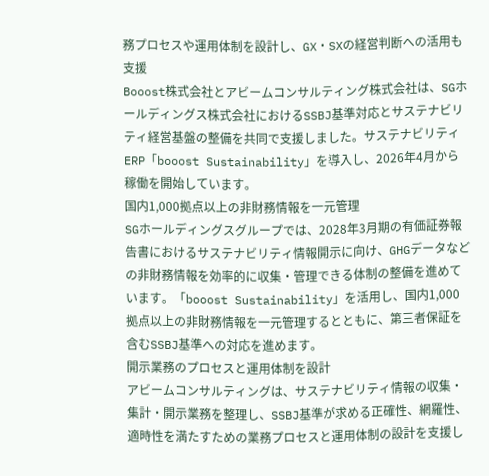務プロセスや運用体制を設計し、GX・SXの経営判断への活用も支援
Booost株式会社とアビームコンサルティング株式会社は、SGホールディングス株式会社におけるSSBJ基準対応とサステナビリティ経営基盤の整備を共同で支援しました。サステナビリティERP「booost Sustainability」を導入し、2026年4月から稼働を開始しています。
国内1,000拠点以上の非財務情報を一元管理
SGホールディングスグループでは、2028年3月期の有価証券報告書におけるサステナビリティ情報開示に向け、GHGデータなどの非財務情報を効率的に収集・管理できる体制の整備を進めています。「booost Sustainability」を活用し、国内1,000拠点以上の非財務情報を一元管理するとともに、第三者保証を含むSSBJ基準への対応を進めます。
開示業務のプロセスと運用体制を設計
アビームコンサルティングは、サステナビリティ情報の収集・集計・開示業務を整理し、SSBJ基準が求める正確性、網羅性、適時性を満たすための業務プロセスと運用体制の設計を支援し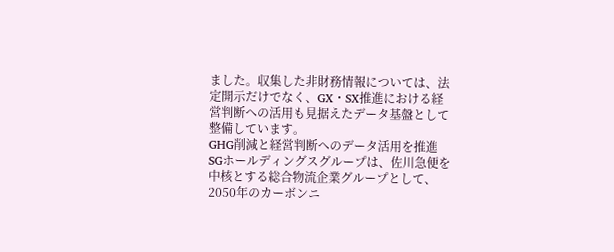ました。収集した非財務情報については、法定開示だけでなく、GX・SX推進における経営判断への活用も見据えたデータ基盤として整備しています。
GHG削減と経営判断へのデータ活用を推進
SGホールディングスグループは、佐川急便を中核とする総合物流企業グループとして、2050年のカーボンニ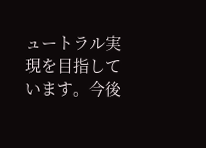ュートラル実現を目指しています。今後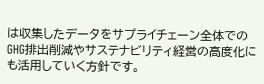は収集したデータをサプライチェーン全体でのGHG排出削減やサステナビリティ経営の高度化にも活用していく方針です。